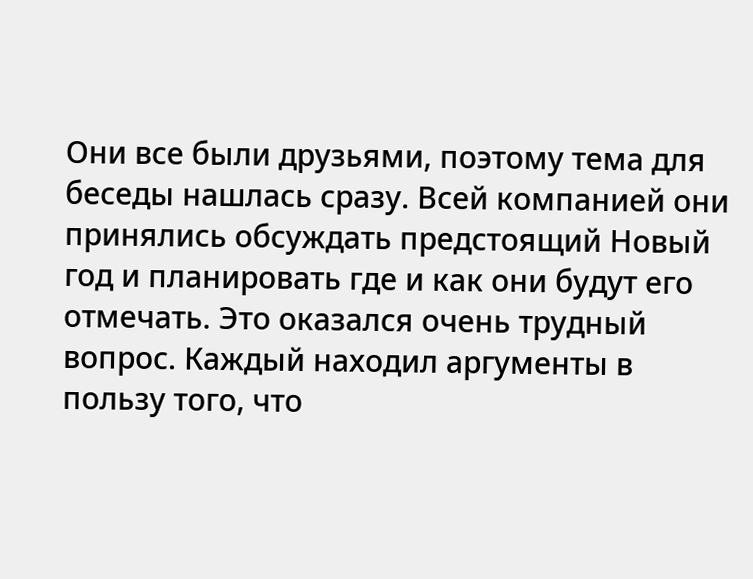Они все были друзьями, поэтому тема для беседы нашлась сразу. Всей компанией они принялись обсуждать предстоящий Новый год и планировать где и как они будут его отмечать. Это оказался очень трудный вопрос. Каждый находил аргументы в пользу того, что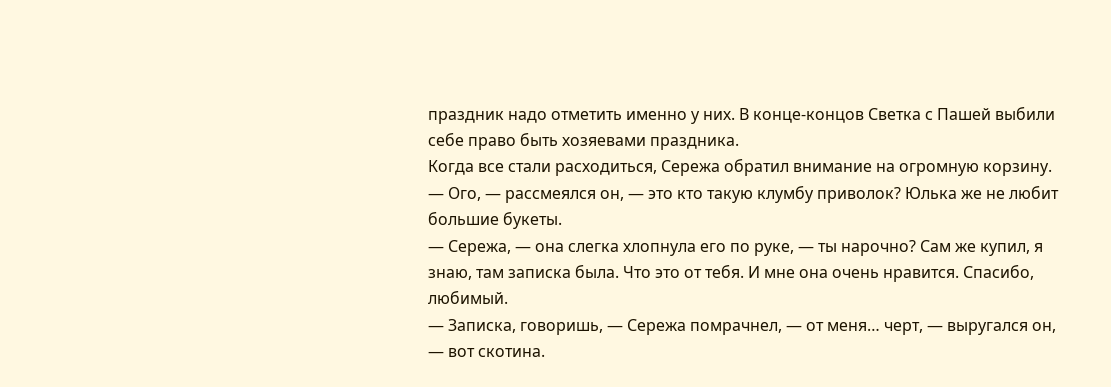праздник надо отметить именно у них. В конце-концов Светка с Пашей выбили себе право быть хозяевами праздника.
Когда все стали расходиться, Сережа обратил внимание на огромную корзину.
— Ого, — рассмеялся он, — это кто такую клумбу приволок? Юлька же не любит большие букеты.
— Сережа, — она слегка хлопнула его по руке, — ты нарочно? Сам же купил, я знаю, там записка была. Что это от тебя. И мне она очень нравится. Спасибо, любимый.
— Записка, говоришь, — Сережа помрачнел, — от меня… черт, — выругался он, — вот скотина.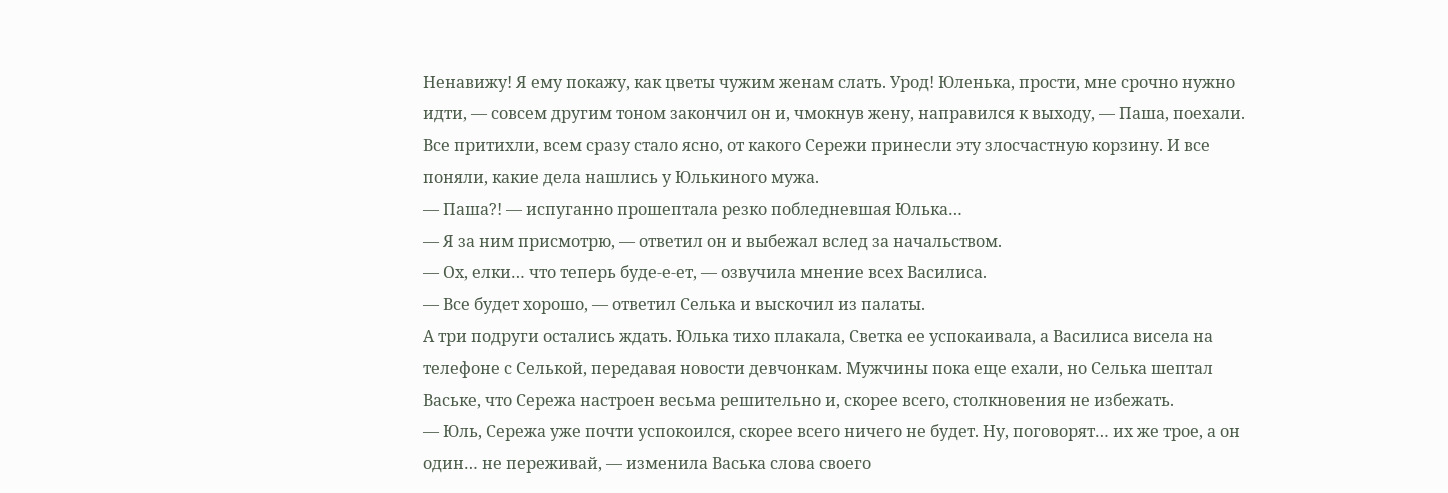Ненавижу! Я ему покажу, как цветы чужим женам слать. Урод! Юленька, прости, мне срочно нужно идти, — совсем другим тоном закончил он и, чмокнув жену, направился к выходу, — Паша, поехали.
Все притихли, всем сразу стало ясно, от какого Сережи принесли эту злосчастную корзину. И все поняли, какие дела нашлись у Юлькиного мужа.
— Паша?! — испуганно прошептала резко побледневшая Юлька…
— Я за ним присмотрю, — ответил он и выбежал вслед за начальством.
— Ох, елки… что теперь буде-е-ет, — озвучила мнение всех Василиса.
— Все будет хорошо, — ответил Селька и выскочил из палаты.
А три подруги остались ждать. Юлька тихо плакала, Светка ее успокаивала, а Василиса висела на телефоне с Селькой, передавая новости девчонкам. Мужчины пока еще ехали, но Селька шептал Ваське, что Сережа настроен весьма решительно и, скорее всего, столкновения не избежать.
— Юль, Сережа уже почти успокоился, скорее всего ничего не будет. Ну, поговорят… их же трое, а он один… не переживай, — изменила Васька слова своего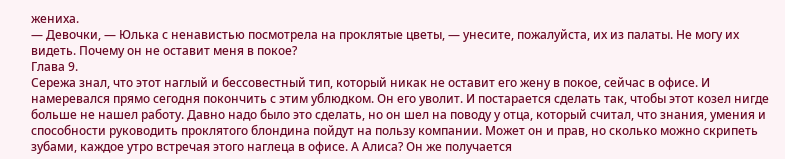жениха.
— Девочки, — Юлька с ненавистью посмотрела на проклятые цветы, — унесите, пожалуйста, их из палаты. Не могу их видеть. Почему он не оставит меня в покое?
Глава 9.
Сережа знал, что этот наглый и бессовестный тип, который никак не оставит его жену в покое, сейчас в офисе. И намеревался прямо сегодня покончить с этим ублюдком. Он его уволит. И постарается сделать так, чтобы этот козел нигде больше не нашел работу. Давно надо было это сделать, но он шел на поводу у отца, который считал, что знания, умения и способности руководить проклятого блондина пойдут на пользу компании. Может он и прав, но сколько можно скрипеть зубами, каждое утро встречая этого наглеца в офисе. А Алиса? Он же получается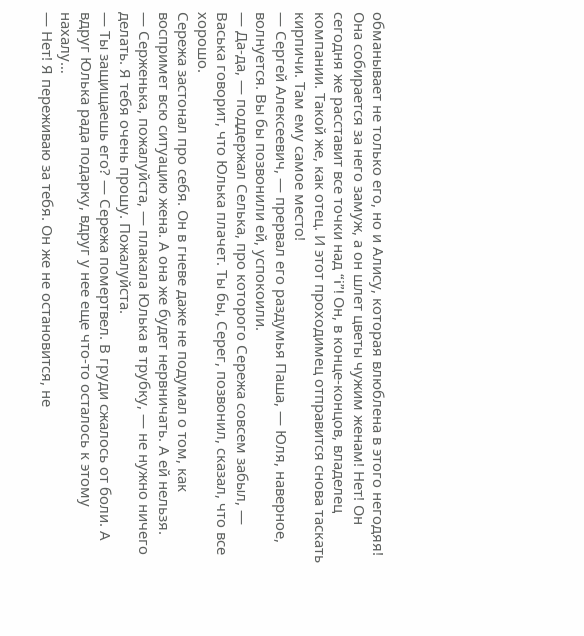обманывает не только его, но и Алису, которая влюблена в этого негодяя! Она собирается за него замуж, а он шлет цветы чужим женам! Нет! Он сегодня же расставит все точки над “i”! Он, в конце-концов, владелец компании. Такой же, как отец. И этот проходимец отправится снова таскать кирпичи. Там ему самое место!
— Сергей Алексеевич, — прервал его раздумья Паша, — Юля, наверное, волнуется. Вы бы позвонили ей, успокоили.
— Да-да, — поддержал Селька, про которого Сережа совсем забыл, — Васька говорит, что Юлька плачет. Ты бы, Серег, позвонил, сказал, что все хорошо.
Сережа застонал про себя. Он в гневе даже не подумал о том, как воспримет всю ситуацию жена. А она же будет нервничать. А ей нельзя.
— Серженька, пожалуйста, — плакала Юлька в трубку, — не нужно ничего делать. Я тебя очень прошу. Пожалуйста.
— Ты защищаешь его? — Сережа помертвел. В груди сжалось от боли. А вдруг Юлька рада подарку, вдруг у нее еще что-то осталось к этому нахалу…
— Нет! Я переживаю за тебя. Он же не остановится, не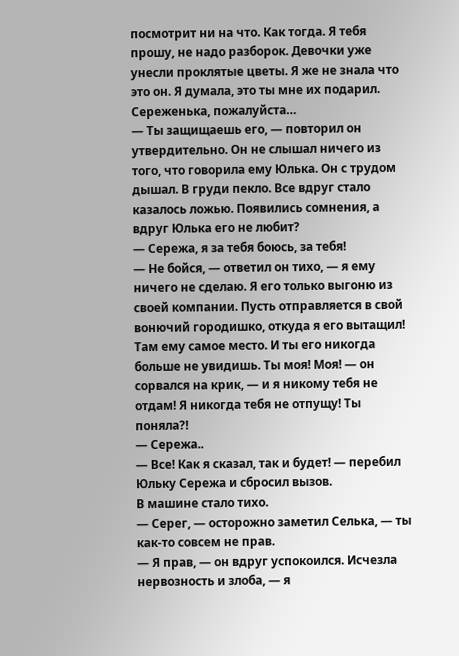посмотрит ни на что. Как тогда. Я тебя прошу, не надо разборок. Девочки уже унесли проклятые цветы. Я же не знала что это он. Я думала, это ты мне их подарил. Сереженька, пожалуйста…
— Ты защищаешь его, — повторил он утвердительно. Он не слышал ничего из того, что говорила ему Юлька. Он с трудом дышал. В груди пекло. Все вдруг стало казалось ложью. Появились сомнения, а вдруг Юлька его не любит?
— Сережа, я за тебя боюсь, за тебя!
— Не бойся, — ответил он тихо, — я ему ничего не сделаю. Я его только выгоню из своей компании. Пусть отправляется в свой вонючий городишко, откуда я его вытащил! Там ему самое место. И ты его никогда больше не увидишь. Ты моя! Моя! — он сорвался на крик, — и я никому тебя не отдам! Я никогда тебя не отпущу! Ты поняла?!
— Сережа..
— Все! Как я сказал, так и будет! — перебил Юльку Сережа и сбросил вызов.
В машине стало тихо.
— Серег, — осторожно заметил Селька, — ты как-то совсем не прав.
— Я прав, — он вдруг успокоился. Исчезла нервозность и злоба, — я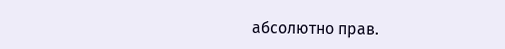абсолютно прав.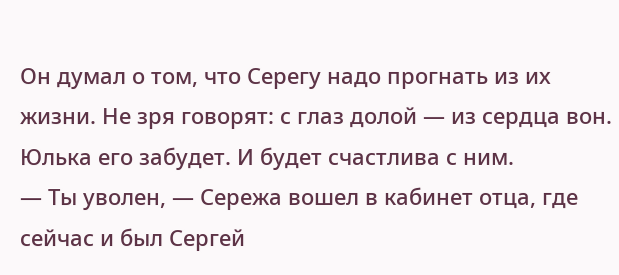Он думал о том, что Серегу надо прогнать из их жизни. Не зря говорят: с глаз долой — из сердца вон. Юлька его забудет. И будет счастлива с ним.
— Ты уволен, — Сережа вошел в кабинет отца, где сейчас и был Сергей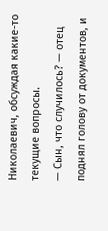Николаевич, обсуждая какие-то текущие вопросы.
— Сын, что случилось? — отец поднял голову от документов, и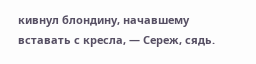кивнул блондину, начавшему вставать с кресла, — Сереж, сядь.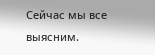Сейчас мы все выясним.